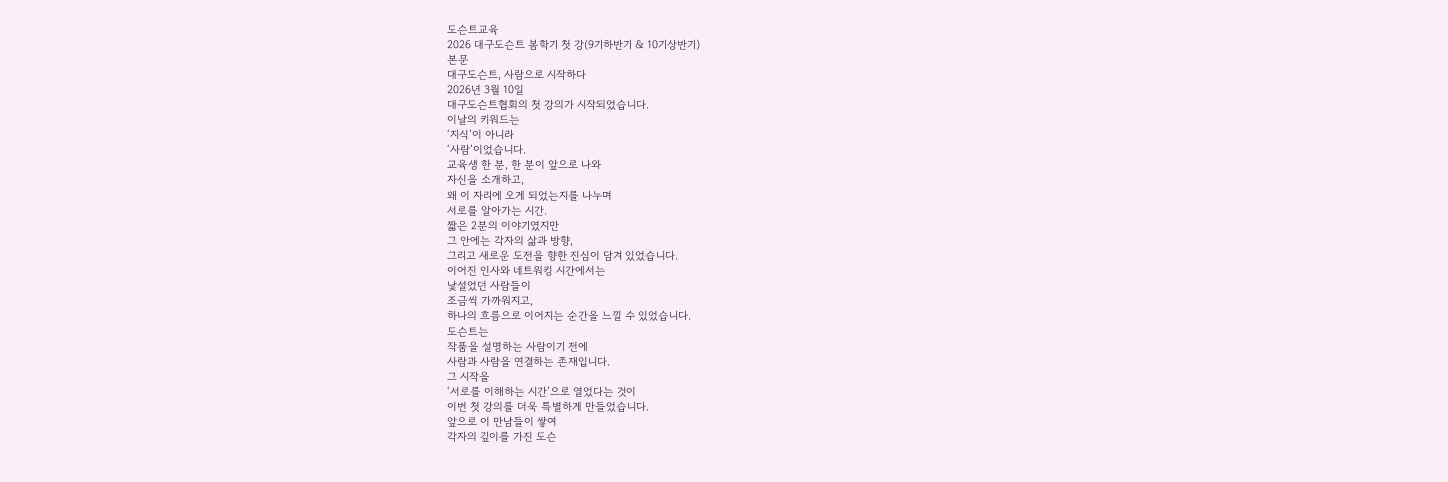도슨트교육
2026 대구도슨트 봄학기 첫 강(9기하반기 & 10기상반기)
본문
대구도슨트, 사람으로 시작하다
2026년 3월 10일
대구도슨트협회의 첫 강의가 시작되었습니다.
이날의 키워드는
‘지식’이 아니라
‘사람’이었습니다.
교육생 한 분, 한 분이 앞으로 나와
자신을 소개하고,
왜 이 자리에 오게 되었는지를 나누며
서로를 알아가는 시간.
짧은 2분의 이야기였지만
그 안에는 각자의 삶과 방향,
그리고 새로운 도전을 향한 진심이 담겨 있었습니다.
이어진 인사와 네트워킹 시간에서는
낯설었던 사람들이
조금씩 가까워지고,
하나의 흐름으로 이어지는 순간을 느낄 수 있었습니다.
도슨트는
작품을 설명하는 사람이기 전에
사람과 사람을 연결하는 존재입니다.
그 시작을
‘서로를 이해하는 시간’으로 열었다는 것이
이번 첫 강의를 더욱 특별하게 만들었습니다.
앞으로 이 만남들이 쌓여
각자의 깊이를 가진 도슨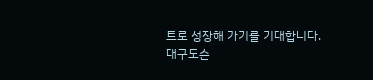트로 성장해 가기를 기대합니다.
대구도슨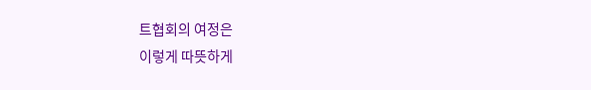트협회의 여정은
이렇게 따뜻하게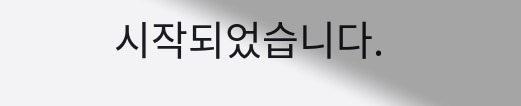시작되었습니다.